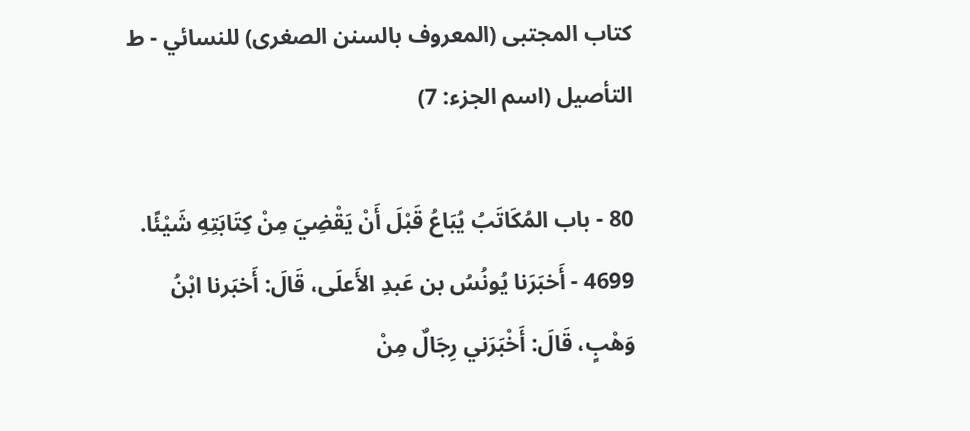كتاب المجتبى (المعروف بالسنن الصغرى) للنسائي - ط التأصيل (اسم الجزء: 7)

80 - باب المُكَاتَبُ يُبَاعُ قَبْلَ أَنْ يَقْضِيَ مِنْ كِتَابَتِهِ شَيْئًا.
4699 - أَخبَرَنا يُونُسُ بن عَبدِ الأَعلَى، قَالَ: أَخبَرنا ابْنُ وَهْبٍ، قَالَ: أَخْبَرَني رِجَالٌ مِنْ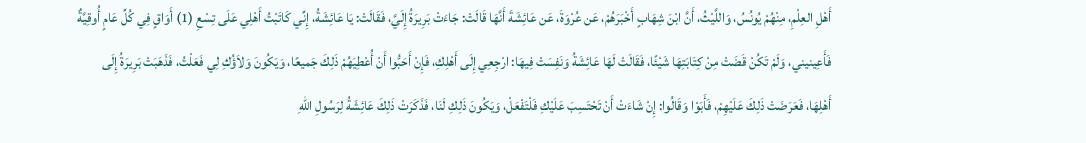أَهْلِ العِلْمِ، مِنْهُمْ يُونُسُ، وَاللَّيْثُ، أَنَّ ابْنَ شِهَابٍ أَخْبَرَهُمْ، عَن عُرْوَةَ، عَن عَائِشَةَ أَنَّهَا قَالَتْ: جَاءَتْ بَرِيرَةُ إِلَيَّ، فَقَالَتْ: يَا عَائِشَةُ، إِنِّي كَاتَبْتُ أَهْلِي عَلَى تِسْعِ (1) أَوَاقٍ فِي كُلِّ عَامٍ أُوقِيَّةٌ فَأَعِينيني، وَلَمْ تَكُنْ قَضَتْ مِنْ كِتَابَتِهَا شَيْئًا، فَقَالَتْ لَهَا عَائِشَةُ وَنَفِسَتْ فِيهَا: ارْجِعِي إِلَى أَهْلِكِ، فَإِنْ أَحَبُّوا أَنْ أُعْطِيَهُمْ ذَلِكَ جَميعًا، وَيَكُونَ وَلاَؤُكِ لِي فَعَلْتُ، فَذَهَبَتْ بَرِيرَةُ إِلَى أَهْلِهَا، فَعَرَضَتْ ذَلِكَ عَلَيْهِمْ، فَأَبَوْا وَقَالُوا: إِنْ شَاءَتْ أَنْ تَحْتَسِبَ عَلَيْكِ فَلْتَفْعَلْ، وَيَكُونَ ذَلِكِ لَنَا، فَذَكَرَتْ ذَلِكَ عَائِشَةُ لِرَسُولِ اللهِ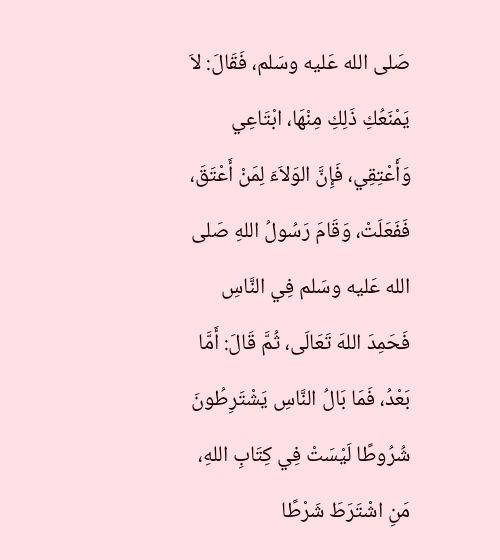صَلى الله عَليه وسَلم، فَقَالَ: لاَ يَمْنَعُكِ ذَلِكِ مِنْهَا، ابْتَاعِي وَأَعْتِقِي، فَإِنَّ الوَلاَءَ لِمَنْ أَعْتَقَ، فَفَعَلَتْ، وَقَامَ رَسُولُ اللهِ صَلى الله عَليه وسَلم فِي النَّاسِ فَحَمِدَ اللهَ تَعَالَى، ثُمَّ قَالَ: أَمَّا بَعْدُ، فَمَا بَالُ النَّاسِ يَشْتَرِطُونَ شُرُوطًا لَيْسَتْ فِي كِتَابِ اللهِ، مَنِ اشْتَرَطَ شَرْطًا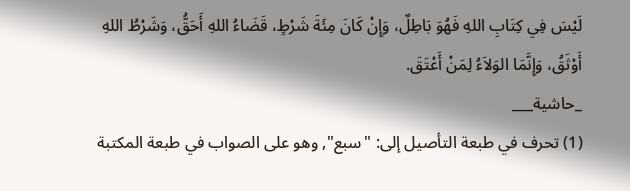لَيْسَ فِي كِتَابِ اللهِ فَهُوَ بَاطِلٌ، وَإِنْ كَانَ مِئَةَ شَرْطٍ، قَضَاءُ اللهِ أَحَقُّ، وَشَرْطُ اللهِ أَوْثَقُ، وَإِنَّمَا الوَلاَءُ لِمَنْ أَعْتَقَ.
_حاشية___
(1) تحرف في طبعة التأصيل إلى: "سبع", وهو على الصواب في طبعة المكتبة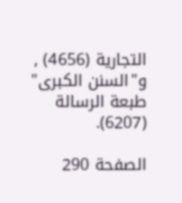التجارية (4656) , و"السنن الكبرى" طبعة الرسالة (6207).

الصفحة 290